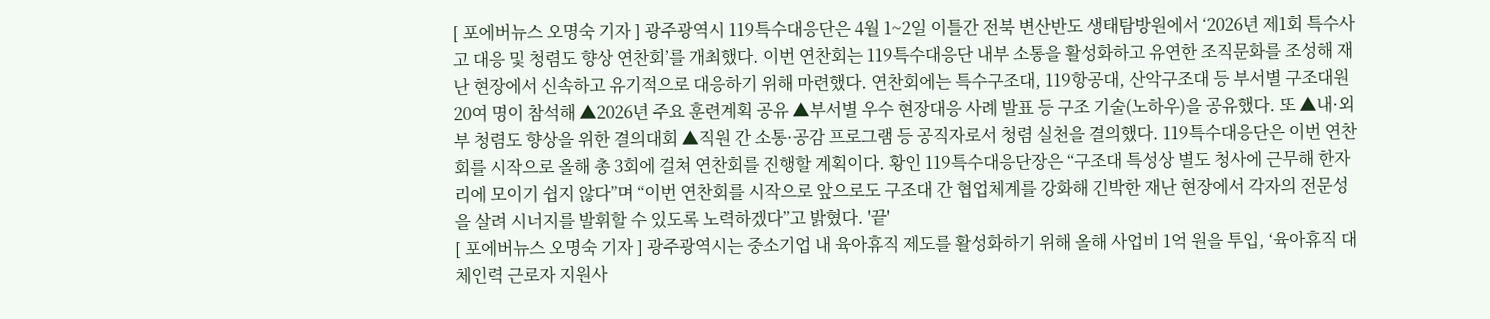[ 포에버뉴스 오명숙 기자 ] 광주광역시 119특수대응단은 4월 1~2일 이틀간 전북 변산반도 생태탐방원에서 ‘2026년 제1회 특수사고 대응 및 청렴도 향상 연찬회’를 개최했다. 이번 연찬회는 119특수대응단 내부 소통을 활성화하고 유연한 조직문화를 조성해 재난 현장에서 신속하고 유기적으로 대응하기 위해 마련했다. 연찬회에는 특수구조대, 119항공대, 산악구조대 등 부서별 구조대원 20여 명이 참석해 ▲2026년 주요 훈련계획 공유 ▲부서별 우수 현장대응 사례 발표 등 구조 기술(노하우)을 공유했다. 또 ▲내·외부 청렴도 향상을 위한 결의대회 ▲직원 간 소통·공감 프로그램 등 공직자로서 청렴 실천을 결의했다. 119특수대응단은 이번 연찬회를 시작으로 올해 총 3회에 걸쳐 연찬회를 진행할 계획이다. 황인 119특수대응단장은 “구조대 특성상 별도 청사에 근무해 한자리에 모이기 쉽지 않다”며 “이번 연찬회를 시작으로 앞으로도 구조대 간 협업체계를 강화해 긴박한 재난 현장에서 각자의 전문성을 살려 시너지를 발휘할 수 있도록 노력하겠다”고 밝혔다. '끝'
[ 포에버뉴스 오명숙 기자 ] 광주광역시는 중소기업 내 육아휴직 제도를 활성화하기 위해 올해 사업비 1억 원을 투입, ‘육아휴직 대체인력 근로자 지원사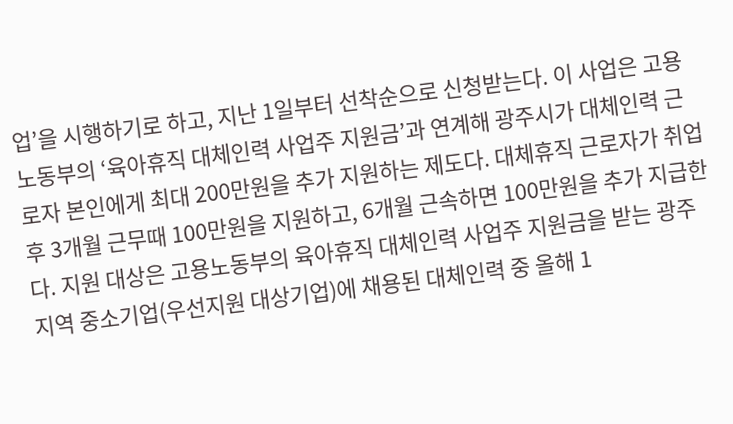업’을 시행하기로 하고, 지난 1일부터 선착순으로 신청받는다. 이 사업은 고용노동부의 ‘육아휴직 대체인력 사업주 지원금’과 연계해 광주시가 대체인력 근로자 본인에게 최대 200만원을 추가 지원하는 제도다. 대체휴직 근로자가 취업 후 3개월 근무때 100만원을 지원하고, 6개월 근속하면 100만원을 추가 지급한다. 지원 대상은 고용노동부의 육아휴직 대체인력 사업주 지원금을 받는 광주지역 중소기업(우선지원 대상기업)에 채용된 대체인력 중 올해 1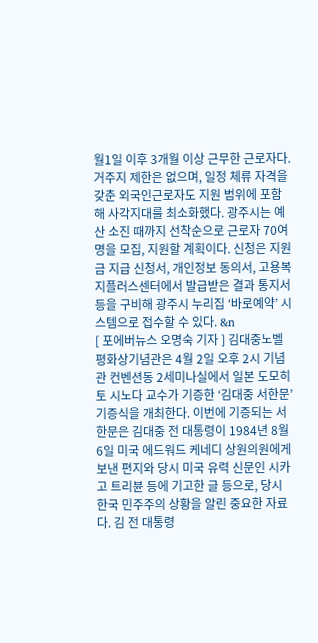월1일 이후 3개월 이상 근무한 근로자다. 거주지 제한은 없으며, 일정 체류 자격을 갖춘 외국인근로자도 지원 범위에 포함해 사각지대를 최소화했다. 광주시는 예산 소진 때까지 선착순으로 근로자 70여 명을 모집, 지원할 계획이다. 신청은 지원금 지급 신청서, 개인정보 동의서, 고용복지플러스센터에서 발급받은 결과 통지서 등을 구비해 광주시 누리집 ‘바로예약’ 시스템으로 접수할 수 있다. &n
[ 포에버뉴스 오명숙 기자 ] 김대중노벨평화상기념관은 4월 2일 오후 2시 기념관 컨벤션동 2세미나실에서 일본 도모히토 시노다 교수가 기증한 ‘김대중 서한문’ 기증식을 개최한다. 이번에 기증되는 서한문은 김대중 전 대통령이 1984년 8월 6일 미국 에드워드 케네디 상원의원에게 보낸 편지와 당시 미국 유력 신문인 시카고 트리뷴 등에 기고한 글 등으로, 당시 한국 민주주의 상황을 알린 중요한 자료다. 김 전 대통령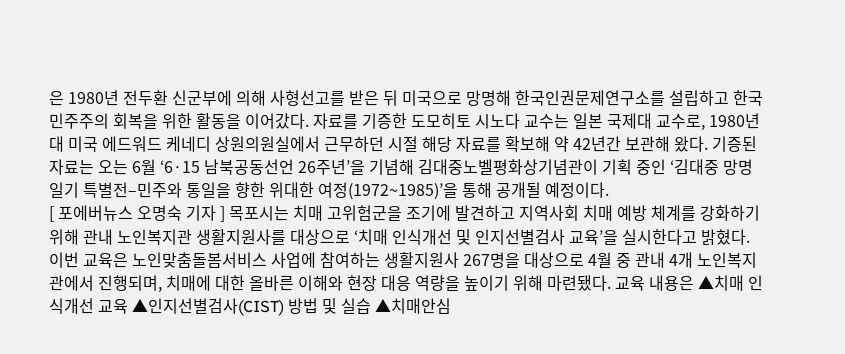은 1980년 전두환 신군부에 의해 사형선고를 받은 뒤 미국으로 망명해 한국인권문제연구소를 설립하고 한국 민주주의 회복을 위한 활동을 이어갔다. 자료를 기증한 도모히토 시노다 교수는 일본 국제대 교수로, 1980년대 미국 에드워드 케네디 상원의원실에서 근무하던 시절 해당 자료를 확보해 약 42년간 보관해 왔다. 기증된 자료는 오는 6월 ‘6·15 남북공동선언 26주년’을 기념해 김대중노벨평화상기념관이 기획 중인 ‘김대중 망명일기 특별전–민주와 통일을 향한 위대한 여정(1972~1985)’을 통해 공개될 예정이다.
[ 포에버뉴스 오명숙 기자 ] 목포시는 치매 고위험군을 조기에 발견하고 지역사회 치매 예방 체계를 강화하기 위해 관내 노인복지관 생활지원사를 대상으로 ‘치매 인식개선 및 인지선별검사 교육’을 실시한다고 밝혔다. 이번 교육은 노인맞춤돌봄서비스 사업에 참여하는 생활지원사 267명을 대상으로 4월 중 관내 4개 노인복지관에서 진행되며, 치매에 대한 올바른 이해와 현장 대응 역량을 높이기 위해 마련됐다. 교육 내용은 ▲치매 인식개선 교육 ▲인지선별검사(CIST) 방법 및 실습 ▲치매안심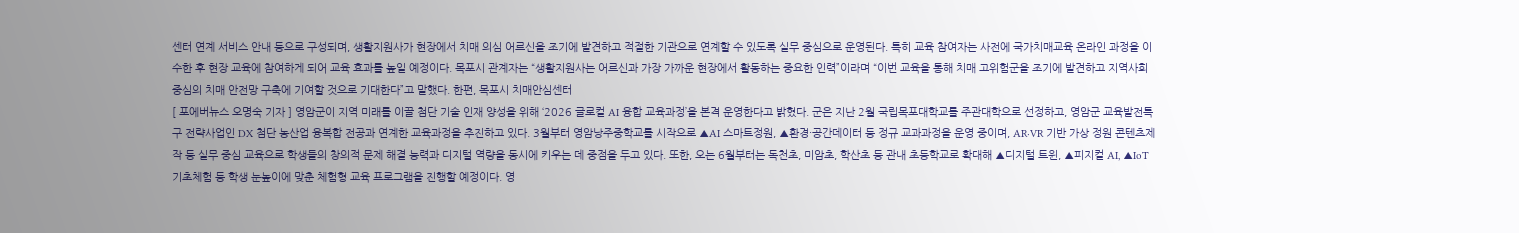센터 연계 서비스 안내 등으로 구성되며, 생활지원사가 현장에서 치매 의심 어르신을 조기에 발견하고 적절한 기관으로 연계할 수 있도록 실무 중심으로 운영된다. 특히 교육 참여자는 사전에 국가치매교육 온라인 과정을 이수한 후 현장 교육에 참여하게 되어 교육 효과를 높일 예정이다. 목포시 관계자는 “생활지원사는 어르신과 가장 가까운 현장에서 활동하는 중요한 인력”이라며 “이번 교육을 통해 치매 고위험군을 조기에 발견하고 지역사회 중심의 치매 안전망 구축에 기여할 것으로 기대한다”고 말했다. 한편, 목포시 치매안심센터
[ 포에버뉴스 오명숙 기자 ] 영암군이 지역 미래를 이끌 첨단 기술 인재 양성을 위해 ‘2026 글로컬 AI 융합 교육과정’을 본격 운영한다고 밝혔다. 군은 지난 2월 국립목포대학교를 주관대학으로 선정하고, 영암군 교육발전특구 전략사업인 DX 첨단 농산업 융복합 전공과 연계한 교육과정을 추진하고 있다. 3월부터 영암낭주중학교를 시작으로 ▲AI 스마트정원, ▲환경·공간데이터 등 정규 교과과정을 운영 중이며, AR·VR 기반 가상 정원 콘텐츠제작 등 실무 중심 교육으로 학생들의 창의적 문제 해결 능력과 디지털 역량을 동시에 키우는 데 중점을 두고 있다. 또한, 오는 6월부터는 독천초, 미암초, 학산초 등 관내 초등학교로 확대해 ▲디지털 트윈, ▲피지컬 AI, ▲IoT 기초체험 등 학생 눈높이에 맞춘 체험형 교육 프로그램을 진행할 예정이다. 영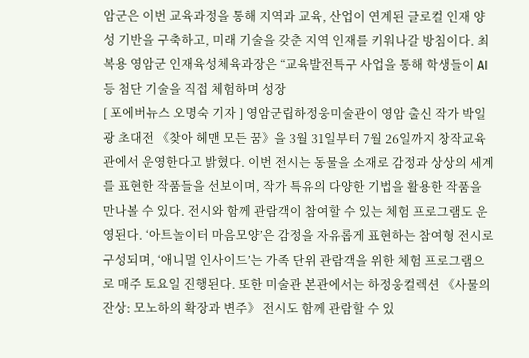암군은 이번 교육과정을 통해 지역과 교육, 산업이 연계된 글로컬 인재 양성 기반을 구축하고, 미래 기술을 갖춘 지역 인재를 키워나갈 방침이다. 최복용 영암군 인재육성체육과장은 “교육발전특구 사업을 통해 학생들이 AI 등 첨단 기술을 직접 체험하며 성장
[ 포에버뉴스 오명숙 기자 ] 영암군립하정웅미술관이 영암 출신 작가 박일광 초대전 《찾아 헤맨 모든 꿈》을 3월 31일부터 7월 26일까지 창작교육관에서 운영한다고 밝혔다. 이번 전시는 동물을 소재로 감정과 상상의 세계를 표현한 작품들을 선보이며, 작가 특유의 다양한 기법을 활용한 작품을 만나볼 수 있다. 전시와 함께 관람객이 참여할 수 있는 체험 프로그램도 운영된다. ‘아트놀이터 마음모양’은 감정을 자유롭게 표현하는 참여형 전시로 구성되며, ‘애니멀 인사이드’는 가족 단위 관람객을 위한 체험 프로그램으로 매주 토요일 진행된다. 또한 미술관 본관에서는 하정웅컬렉션 《사물의 잔상: 모노하의 확장과 변주》 전시도 함께 관람할 수 있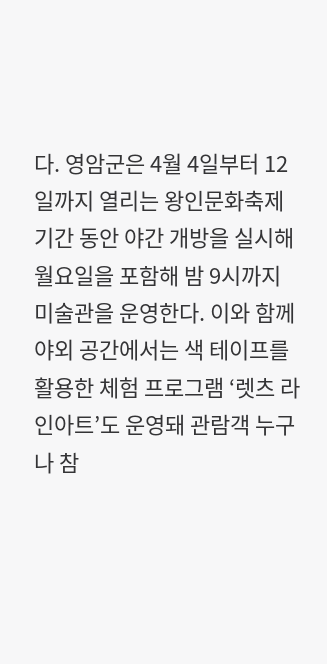다. 영암군은 4월 4일부터 12일까지 열리는 왕인문화축제 기간 동안 야간 개방을 실시해 월요일을 포함해 밤 9시까지 미술관을 운영한다. 이와 함께 야외 공간에서는 색 테이프를 활용한 체험 프로그램 ‘렛츠 라인아트’도 운영돼 관람객 누구나 참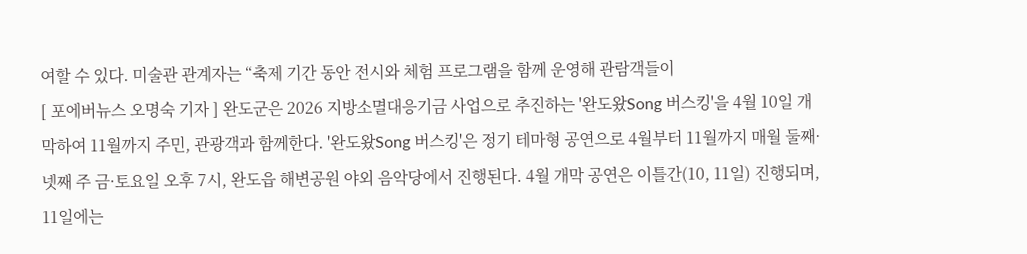여할 수 있다. 미술관 관계자는 “축제 기간 동안 전시와 체험 프로그램을 함께 운영해 관람객들이
[ 포에버뉴스 오명숙 기자 ] 완도군은 2026 지방소멸대응기금 사업으로 추진하는 '완도왔Song 버스킹'을 4월 10일 개막하여 11월까지 주민, 관광객과 함께한다. '완도왔Song 버스킹'은 정기 테마형 공연으로 4월부터 11월까지 매월 둘째·넷째 주 금·토요일 오후 7시, 완도읍 해변공원 야외 음악당에서 진행된다. 4월 개막 공연은 이틀간(10, 11일) 진행되며, 11일에는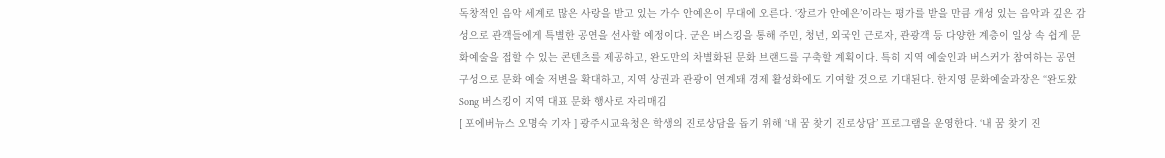독창적인 음악 세계로 많은 사랑을 받고 있는 가수 안예은이 무대에 오른다. ‘장르가 안예은’이라는 평가를 받을 만큼 개성 있는 음악과 깊은 감성으로 관객들에게 특별한 공연을 선사할 예정이다. 군은 버스킹을 통해 주민, 청년, 외국인 근로자, 관광객 등 다양한 계층이 일상 속 쉽게 문화예술을 접할 수 있는 콘텐츠를 제공하고, 완도만의 차별화된 문화 브랜드를 구축할 계획이다. 특히 지역 예술인과 버스커가 참여하는 공연 구성으로 문화 예술 저변을 확대하고, 지역 상권과 관광이 연계돼 경제 활성화에도 기여할 것으로 기대된다. 한지영 문화예술과장은 “완도왔Song 버스킹이 지역 대표 문화 행사로 자리매김
[ 포에버뉴스 오명숙 기자 ] 광주시교육청은 학생의 진로상담을 돕기 위해 ‘내 꿈 찾기 진로상담’ 프로그램을 운영한다. ‘내 꿈 찾기 진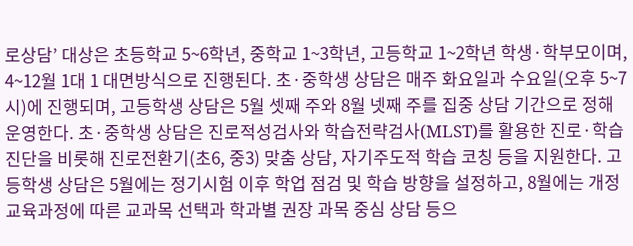로상담’ 대상은 초등학교 5~6학년, 중학교 1~3학년, 고등학교 1~2학년 학생·학부모이며, 4~12월 1대 1 대면방식으로 진행된다. 초·중학생 상담은 매주 화요일과 수요일(오후 5~7시)에 진행되며, 고등학생 상담은 5월 셋째 주와 8월 넷째 주를 집중 상담 기간으로 정해 운영한다. 초·중학생 상담은 진로적성검사와 학습전략검사(MLST)를 활용한 진로·학습 진단을 비롯해 진로전환기(초6, 중3) 맞춤 상담, 자기주도적 학습 코칭 등을 지원한다. 고등학생 상담은 5월에는 정기시험 이후 학업 점검 및 학습 방향을 설정하고, 8월에는 개정 교육과정에 따른 교과목 선택과 학과별 권장 과목 중심 상담 등으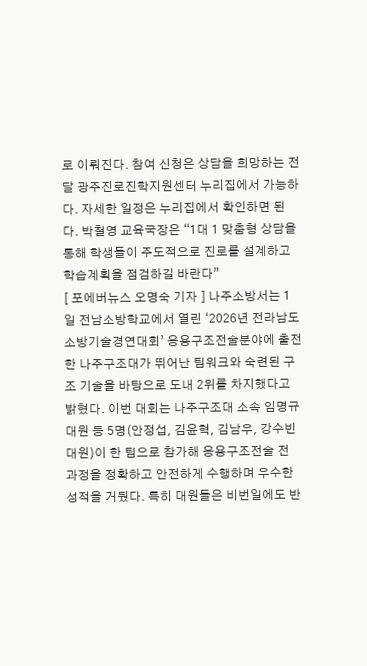로 이뤄진다. 참여 신청은 상담을 희망하는 전달 광주진로진학지원센터 누리집에서 가능하다. 자세한 일정은 누리집에서 확인하면 된다. 박철영 교육국장은 “1대 1 맞춤형 상담을 통해 학생들이 주도적으로 진로를 설계하고 학습계획을 점검하길 바란다”
[ 포에버뉴스 오명숙 기자 ] 나주소방서는 1일 전남소방학교에서 열린 ‘2026년 전라남도 소방기술경연대회’ 응용구조전술분야에 출전한 나주구조대가 뛰어난 팀워크와 숙련된 구조 기술을 바탕으로 도내 2위를 차지했다고 밝혔다. 이번 대회는 나주구조대 소속 임명규 대원 등 5명(안정섭, 김윤혁, 김남우, 강수빈 대원)이 한 팀으로 참가해 응용구조전술 전 과정을 정확하고 안전하게 수행하며 우수한 성적을 거뒀다. 특히 대원들은 비번일에도 반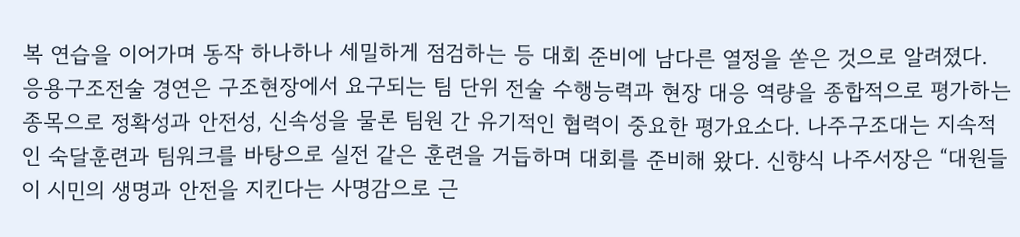복 연습을 이어가며 동작 하나하나 세밀하게 점검하는 등 대회 준비에 남다른 열정을 쏟은 것으로 알려졌다. 응용구조전술 경연은 구조현장에서 요구되는 팀 단위 전술 수행능력과 현장 대응 역량을 종합적으로 평가하는 종목으로 정확성과 안전성, 신속성을 물론 팀원 간 유기적인 협력이 중요한 평가요소다. 나주구조대는 지속적인 숙달훈련과 팀워크를 바탕으로 실전 같은 훈련을 거듭하며 대회를 준비해 왔다. 신향식 나주서장은 “대원들이 시민의 생명과 안전을 지킨다는 사명감으로 근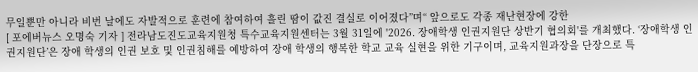무일뿐만 아니라 비번 날에도 자발적으로 훈련에 참여하여 흘린 땀이 값진 결실로 이어졌다”며“ 앞으로도 각종 재난현장에 강한
[ 포에버뉴스 오명숙 기자 ] 전라남도진도교육지원청 특수교육지원센터는 3월 31일에 '2026. 장애학생 인권지원단 상반기 협의회'를 개최했다. ‘장애학생 인권지원단’은 장애 학생의 인권 보호 및 인권침해를 예방하여 장애 학생의 행복한 학교 교육 실현을 위한 기구이며, 교육지원과장을 단장으로 특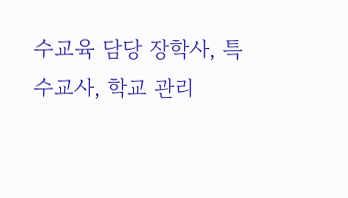수교육 담당 장학사, 특수교사, 학교 관리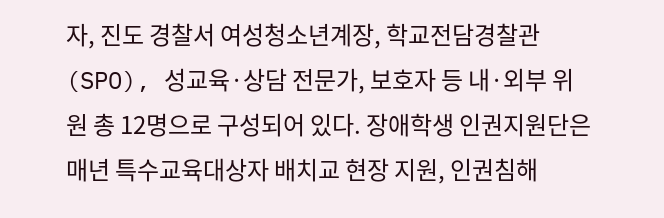자, 진도 경찰서 여성청소년계장, 학교전담경찰관(SPO), 성교육·상담 전문가, 보호자 등 내·외부 위원 총 12명으로 구성되어 있다. 장애학생 인권지원단은 매년 특수교육대상자 배치교 현장 지원, 인권침해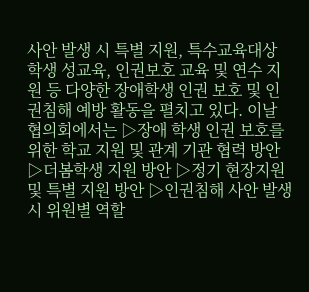사안 발생 시 특별 지원, 특수교육대상 학생 성교육, 인권보호 교육 및 연수 지원 등 다양한 장애학생 인권 보호 및 인권침해 예방 활동을 펼치고 있다. 이날 협의회에서는 ▷장애 학생 인권 보호를 위한 학교 지원 및 관계 기관 협력 방안 ▷더봄학생 지원 방안 ▷정기 현장지원 및 특별 지원 방안 ▷인권침해 사안 발생 시 위원별 역할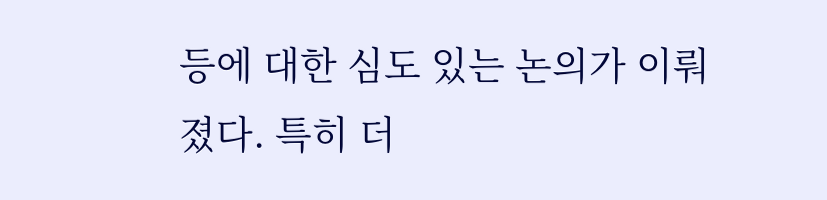등에 대한 심도 있는 논의가 이뤄졌다. 특히 더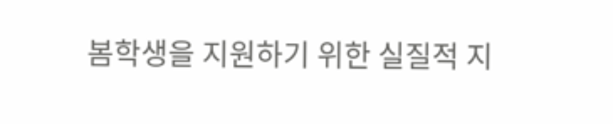봄학생을 지원하기 위한 실질적 지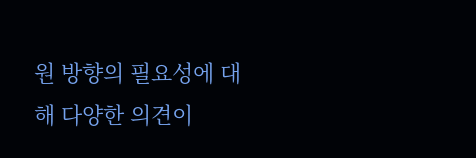원 방향의 필요성에 대해 다양한 의견이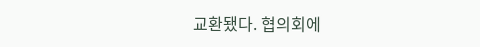교환됐다. 협의회에